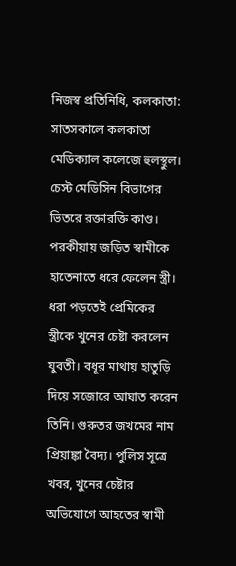নিজস্ব প্রতিনিধি, কলকাতা: সাতসকালে কলকাতা মেডিক্যাল কলেজে হুলস্থুল। চেস্ট মেডিসিন বিভাগের ভিতরে রক্তারক্তি কাণ্ড। পরকীয়ায় জড়িত স্বামীকে হাতেনাতে ধরে ফেলেন স্ত্রী। ধরা পড়তেই প্রেমিকের স্ত্রীকে খুনের চেষ্টা করলেন যুবতী। বধূর মাথায় হাতুড়ি দিয়ে সজোরে আঘাত করেন তিনি। গুরুতর জখমের নাম প্রিয়াঙ্কা বৈদ্য। পুলিস সূত্রে খবর, খুনের চেষ্টার অভিযোগে আহতের স্বামী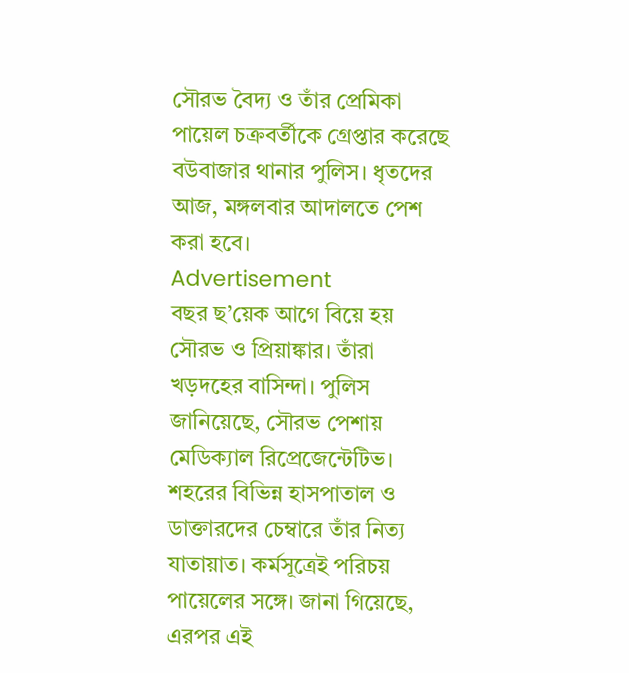সৌরভ বৈদ্য ও তাঁর প্রেমিকা পায়েল চক্রবর্তীকে গ্রেপ্তার করেছে বউবাজার থানার পুলিস। ধৃতদের আজ, মঙ্গলবার আদালতে পেশ করা হবে।
Advertisement
বছর ছ’য়েক আগে বিয়ে হয় সৌরভ ও প্রিয়াঙ্কার। তাঁরা খড়দহের বাসিন্দা। পুলিস জানিয়েছে, সৌরভ পেশায় মেডিক্যাল রিপ্রেজেন্টেটিভ। শহরের বিভিন্ন হাসপাতাল ও ডাক্তারদের চেম্বারে তাঁর নিত্য যাতায়াত। কর্মসূত্রেই পরিচয় পায়েলের সঙ্গে। জানা গিয়েছে, এরপর এই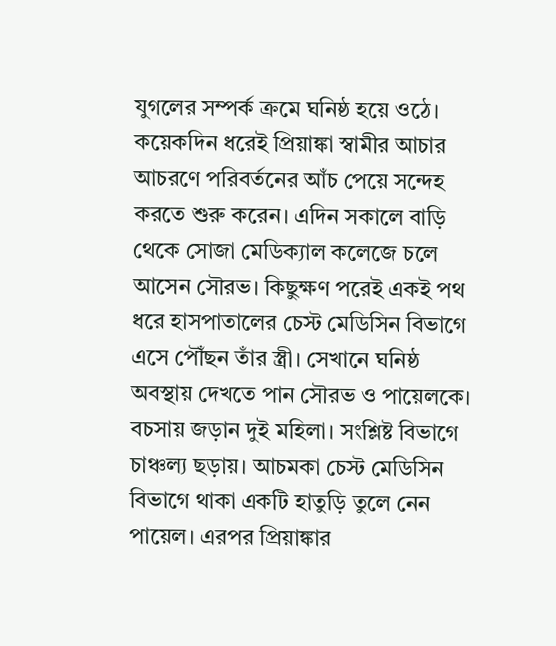যুগলের সম্পর্ক ক্রমে ঘনিষ্ঠ হয়ে ওঠে। কয়েকদিন ধরেই প্রিয়াঙ্কা স্বামীর আচার আচরণে পরিবর্তনের আঁচ পেয়ে সন্দেহ করতে শুরু করেন। এদিন সকালে বাড়ি থেকে সোজা মেডিক্যাল কলেজে চলে আসেন সৌরভ। কিছুক্ষণ পরেই একই পথ ধরে হাসপাতালের চেস্ট মেডিসিন বিভাগে এসে পৌঁছন তাঁর স্ত্রী। সেখানে ঘনিষ্ঠ অবস্থায় দেখতে পান সৌরভ ও পায়েলকে। বচসায় জড়ান দুই মহিলা। সংশ্লিষ্ট বিভাগে চাঞ্চল্য ছড়ায়। আচমকা চেস্ট মেডিসিন বিভাগে থাকা একটি হাতুড়ি তুলে নেন পায়েল। এরপর প্রিয়াঙ্কার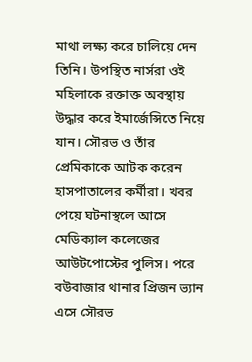মাথা লক্ষ্য করে চালিয়ে দেন তিনি। উপস্থিত নার্সরা ওই মহিলাকে রক্তাক্ত অবস্থায় উদ্ধার করে ইমার্জেন্সিতে নিয়ে যান। সৌরভ ও তাঁর প্রেমিকাকে আটক করেন হাসপাতালের কর্মীরা। খবর পেয়ে ঘটনাস্থলে আসে মেডিক্যাল কলেজের আউটপোস্টের পুলিস। পরে বউবাজার থানার প্রিজন ভ্যান এসে সৌরভ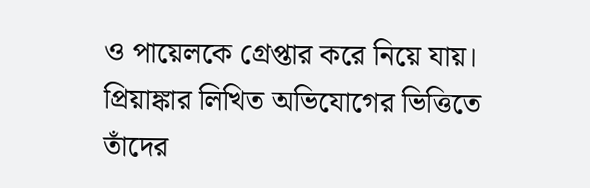ও পায়েলকে গ্রেপ্তার করে নিয়ে যায়। প্রিয়াঙ্কার লিখিত অভিযোগের ভিত্তিতে তাঁদের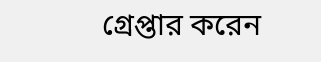গ্রেপ্তার করেন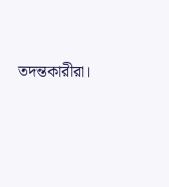তদন্তকারীরা।